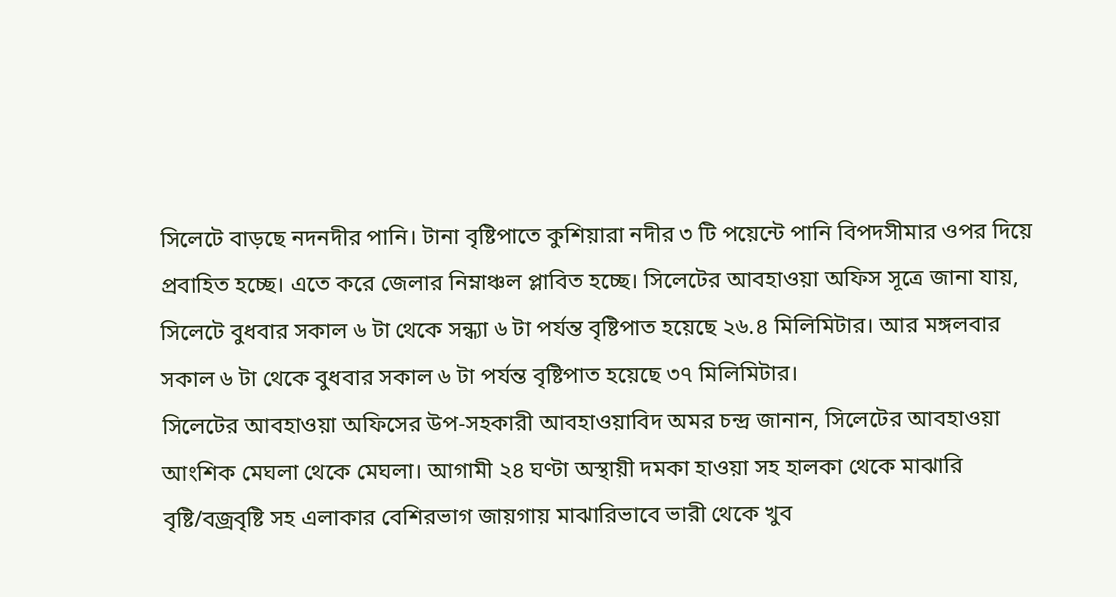সিলেটে বাড়ছে নদনদীর পানি। টানা বৃষ্টিপাতে কুশিয়ারা নদীর ৩ টি পয়েন্টে পানি বিপদসীমার ওপর দিয়ে প্রবাহিত হচ্ছে। এতে করে জেলার নিম্নাঞ্চল প্লাবিত হচ্ছে। সিলেটের আবহাওয়া অফিস সূত্রে জানা যায়, সিলেটে বুধবার সকাল ৬ টা থেকে সন্ধ্যা ৬ টা পর্যন্ত বৃষ্টিপাত হয়েছে ২৬.৪ মিলিমিটার। আর মঙ্গলবার সকাল ৬ টা থেকে বুধবার সকাল ৬ টা পর্যন্ত বৃষ্টিপাত হয়েছে ৩৭ মিলিমিটার।
সিলেটের আবহাওয়া অফিসের উপ-সহকারী আবহাওয়াবিদ অমর চন্দ্র জানান, সিলেটের আবহাওয়া আংশিক মেঘলা থেকে মেঘলা। আগামী ২৪ ঘণ্টা অস্থায়ী দমকা হাওয়া সহ হালকা থেকে মাঝারি বৃষ্টি/বজ্রবৃষ্টি সহ এলাকার বেশিরভাগ জায়গায় মাঝারিভাবে ভারী থেকে খুব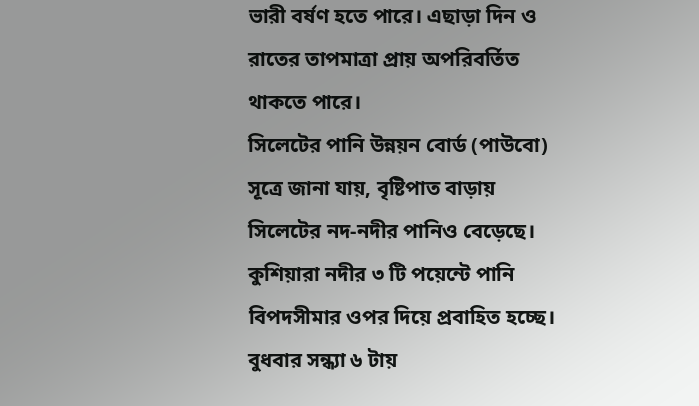ভারী বর্ষণ হতে পারে। এছাড়া দিন ও রাতের তাপমাত্রা প্রায় অপরিবর্তিত থাকতে পারে।
সিলেটের পানি উন্নয়ন বোর্ড (পাউবো) সূত্রে জানা যায়, বৃষ্টিপাত বাড়ায় সিলেটের নদ-নদীর পানিও বেড়েছে। কুশিয়ারা নদীর ৩ টি পয়েন্টে পানি বিপদসীমার ওপর দিয়ে প্রবাহিত হচ্ছে। বুধবার সন্ধ্যা ৬ টায়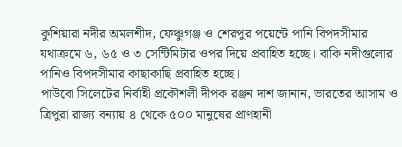কুশিয়ারা নদীর অমলশীদ, ফেঞ্চুগঞ্জ ও শেরপুর পয়েন্টে পানি বিপদসীমার যথাক্রমে ৬, ৬৫ ও ৩ সেন্টিমিটার ওপর দিয়ে প্রবাহিত হচ্ছে। বাকি নদীগুলোর পানিও বিপদসীমার কাছাকাছি প্রবাহিত হচ্ছে।
পাউবো সিলেটের নির্বাহী প্রকৌশলী দীপক রঞ্জন দাশ জানান, ভারতের আসাম ও ত্রিপুরা রাজ্য বন্যায় ৪ থেকে ৫০০ মানুষের প্রাণহানী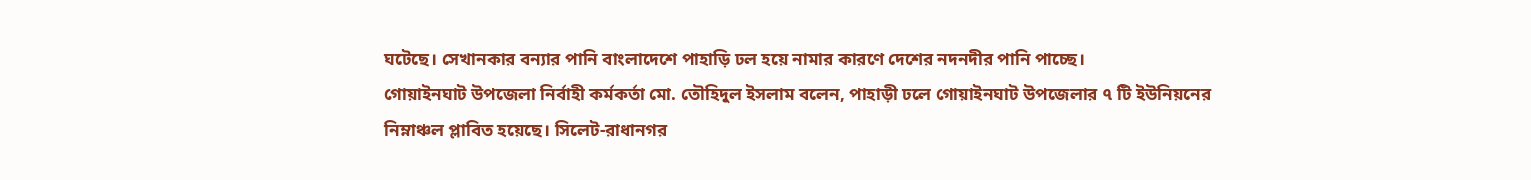ঘটেছে। সেখানকার বন্যার পানি বাংলাদেশে পাহাড়ি ঢল হয়ে নামার কারণে দেশের নদনদীর পানি পাচ্ছে।
গোয়াইনঘাট উপজেলা নির্বাহী কর্মকর্তা মো. তৌহিদুল ইসলাম বলেন, পাহাড়ী ঢলে গোয়াইনঘাট উপজেলার ৭ টি ইউনিয়নের নিম্নাঞ্চল প্লাবিত হয়েছে। সিলেট-রাধানগর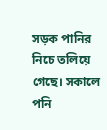সড়ক পানির নিচে তলিয়ে গেছে। সকালে পনি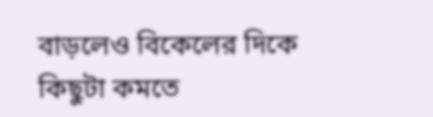বাড়লেও বিকেলের দিকে কিছুটা কমতে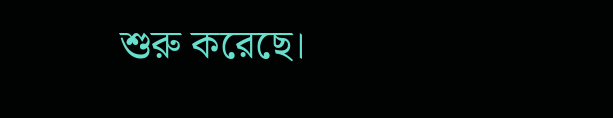শুরু করেছে।